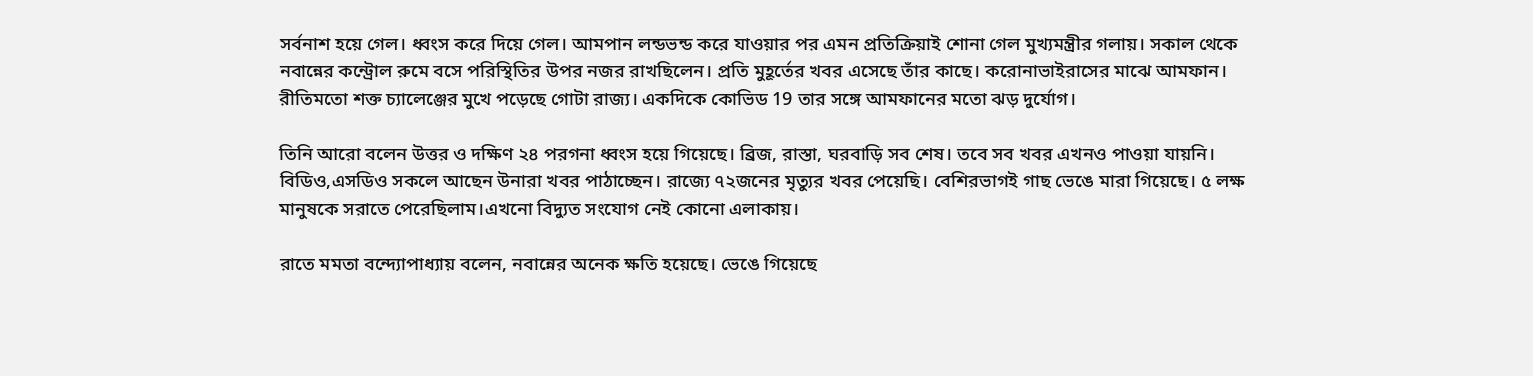সর্বনাশ হয়ে গেল। ধ্বংস করে দিয়ে গেল। আমপান লন্ডভন্ড করে যাওয়ার পর এমন প্রতিক্রিয়াই শোনা গেল মুখ্যমন্ত্রীর গলায়। সকাল থেকে নবান্নের কন্ট্রোল রুমে বসে পরিস্থিতির উপর নজর রাখছিলেন। প্রতি মুহূর্তের খবর এসেছে তাঁর কাছে। করোনাভাইরাসের মাঝে আমফান। রীতিমতো শক্ত চ্যালেঞ্জের মুখে পড়েছে গোটা রাজ্য। একদিকে কোভিড 19 তার সঙ্গে আমফানের মতো ঝড় দুর্যোগ।

তিনি আরো বলেন উত্তর ও দক্ষিণ ২৪ পরগনা ধ্বংস হয়ে গিয়েছে। ব্রিজ, রাস্তা, ঘরবাড়ি সব শেষ। তবে সব খবর এখনও পাওয়া যায়নি। বিডিও,এসডিও সকলে আছেন উনারা খবর পাঠাচ্ছেন। রাজ্যে ৭২জনের মৃত্যুর খবর পেয়েছি। বেশিরভাগই গাছ ভেঙে মারা গিয়েছে। ৫ লক্ষ মানুষকে সরাতে পেরেছিলাম।এখনো বিদ্যুত সংযোগ নেই কোনো এলাকায়।

রাতে মমতা বন্দ্যোপাধ্যায় বলেন, নবান্নের অনেক ক্ষতি হয়েছে। ভেঙে গিয়েছে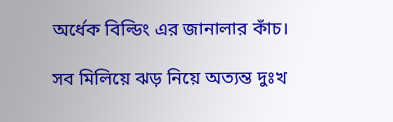অর্ধেক বিল্ডিং এর জানালার কাঁচ।

সব মিলিয়ে ঝড় নিয়ে অত্যন্ত দুঃখ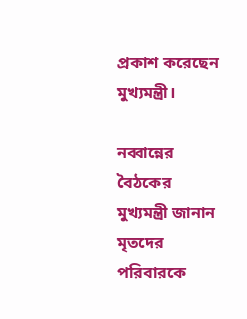প্রকাশ করেছেন মুখ্যমন্ত্রী।

নব্বান্নের বৈঠকের মুখ্যমন্ত্রী জানান মৃতদের পরিবারকে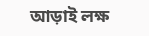আড়াই লক্ষ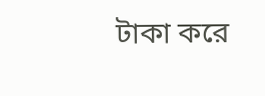টাকা করে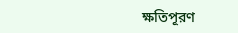ক্ষতিপূরণ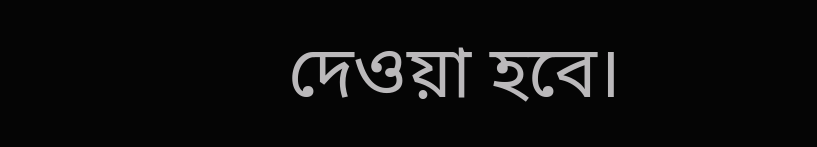দেওয়া হবে।